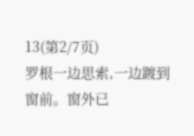13(第2/7页)
罗根一边思索,一边踱到窗前。窗外已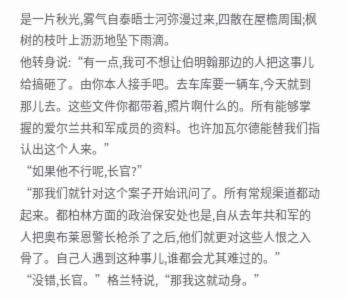是一片秋光,雾气自泰晤士河弥漫过来,四散在屋檐周围;枫树的枝叶上沥沥地坠下雨滴。
他转身说:“有一点,我可不想让伯明翰那边的人把这事儿给搞砸了。由你本人接手吧。去车库要一辆车,今天就到那儿去。这些文件你都带着,照片啊什么的。所有能够掌握的爱尔兰共和军成员的资料。也许加瓦尔德能替我们指认出这个人来。”
“如果他不行呢,长官?”
“那我们就针对这个案子开始讯问了。所有常规渠道都动起来。都柏林方面的政治保安处也是,自从去年共和军的人把奥布莱恩警长枪杀了之后,他们就更对这些人恨之入骨了。自己人遇到这种事儿,谁都会尤其难过的。”
“没错,长官。”格兰特说,“那我这就动身。”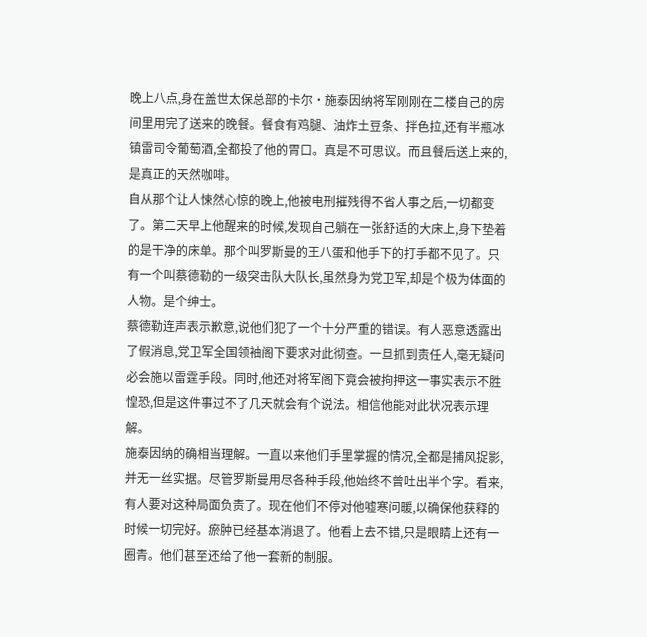晚上八点,身在盖世太保总部的卡尔・施泰因纳将军刚刚在二楼自己的房间里用完了送来的晚餐。餐食有鸡腿、油炸土豆条、拌色拉,还有半瓶冰镇雷司令葡萄酒,全都投了他的胃口。真是不可思议。而且餐后送上来的,是真正的天然咖啡。
自从那个让人悚然心惊的晚上,他被电刑摧残得不省人事之后,一切都变了。第二天早上他醒来的时候,发现自己躺在一张舒适的大床上,身下垫着的是干净的床单。那个叫罗斯曼的王八蛋和他手下的打手都不见了。只有一个叫蔡德勒的一级突击队大队长,虽然身为党卫军,却是个极为体面的人物。是个绅士。
蔡德勒连声表示歉意,说他们犯了一个十分严重的错误。有人恶意透露出了假消息,党卫军全国领袖阁下要求对此彻查。一旦抓到责任人,毫无疑问必会施以雷霆手段。同时,他还对将军阁下竟会被拘押这一事实表示不胜惶恐,但是这件事过不了几天就会有个说法。相信他能对此状况表示理解。
施泰因纳的确相当理解。一直以来他们手里掌握的情况,全都是捕风捉影,并无一丝实据。尽管罗斯曼用尽各种手段,他始终不曾吐出半个字。看来,有人要对这种局面负责了。现在他们不停对他嘘寒问暖,以确保他获释的时候一切完好。瘀肿已经基本消退了。他看上去不错,只是眼睛上还有一圈青。他们甚至还给了他一套新的制服。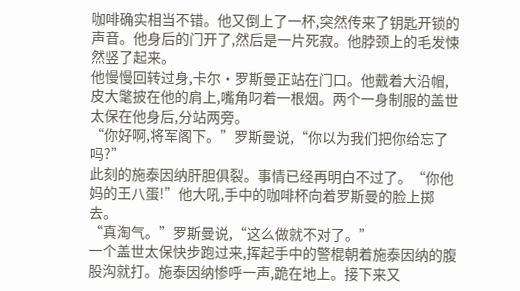咖啡确实相当不错。他又倒上了一杯,突然传来了钥匙开锁的声音。他身后的门开了,然后是一片死寂。他脖颈上的毛发悚然竖了起来。
他慢慢回转过身,卡尔・罗斯曼正站在门口。他戴着大沿帽,皮大氅披在他的肩上,嘴角叼着一根烟。两个一身制服的盖世太保在他身后,分站两旁。
“你好啊,将军阁下。”罗斯曼说,“你以为我们把你给忘了吗?”
此刻的施泰因纳肝胆俱裂。事情已经再明白不过了。“你他妈的王八蛋!”他大吼,手中的咖啡杯向着罗斯曼的脸上掷去。
“真淘气。”罗斯曼说,“这么做就不对了。”
一个盖世太保快步跑过来,挥起手中的警棍朝着施泰因纳的腹股沟就打。施泰因纳惨呼一声,跪在地上。接下来又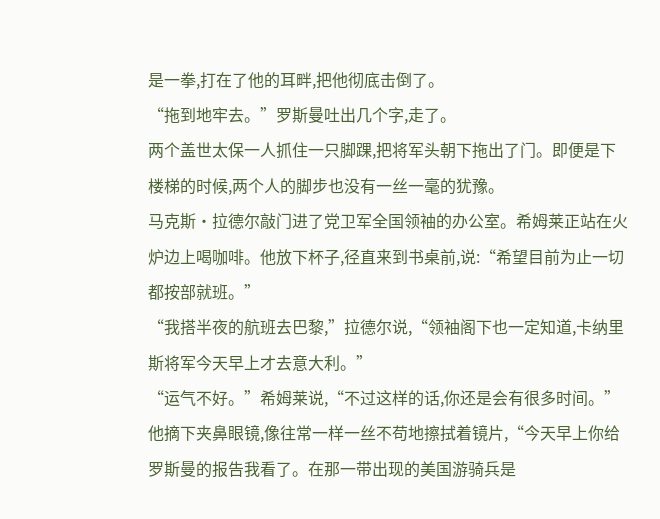是一拳,打在了他的耳畔,把他彻底击倒了。
“拖到地牢去。”罗斯曼吐出几个字,走了。
两个盖世太保一人抓住一只脚踝,把将军头朝下拖出了门。即便是下楼梯的时候,两个人的脚步也没有一丝一毫的犹豫。
马克斯・拉德尔敲门进了党卫军全国领袖的办公室。希姆莱正站在火炉边上喝咖啡。他放下杯子,径直来到书桌前,说:“希望目前为止一切都按部就班。”
“我搭半夜的航班去巴黎,”拉德尔说,“领袖阁下也一定知道,卡纳里斯将军今天早上才去意大利。”
“运气不好。”希姆莱说,“不过这样的话,你还是会有很多时间。”他摘下夹鼻眼镜,像往常一样一丝不苟地擦拭着镜片,“今天早上你给罗斯曼的报告我看了。在那一带出现的美国游骑兵是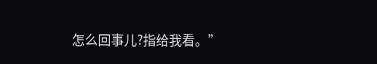怎么回事儿?指给我看。”